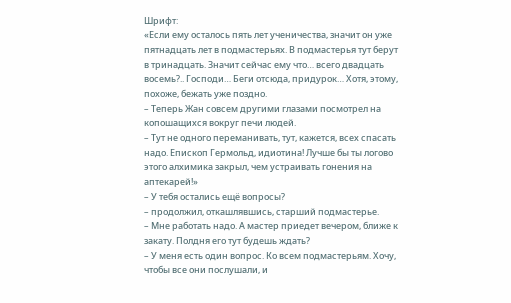Шрифт:
«Если ему осталось пять лет ученичества, значит он уже пятнадцать лет в подмастерьях. В подмастерья тут берут в тринадцать. Значит сейчас ему что… всего двадцать восемь?.. Господи… Беги отсюда, придурок… Хотя, этому, похоже, бежать уже поздно.
– Теперь Жан совсем другими глазами посмотрел на копошащихся вокруг печи людей.
– Тут не одного переманивать, тут, кажется, всех спасать надо. Епископ Гермольд, идиотина! Лучше бы ты логово этого алхимика закрыл, чем устраивать гонения на аптекарей!»
– У тебя остались ещё вопросы?
– продолжил, откашлявшись, старший подмастерье.
– Мне работать надо. А мастер приедет вечером, ближе к закату. Полдня его тут будешь ждать?
– У меня есть один вопрос. Ко всем подмастерьям. Хочу, чтобы все они послушали, и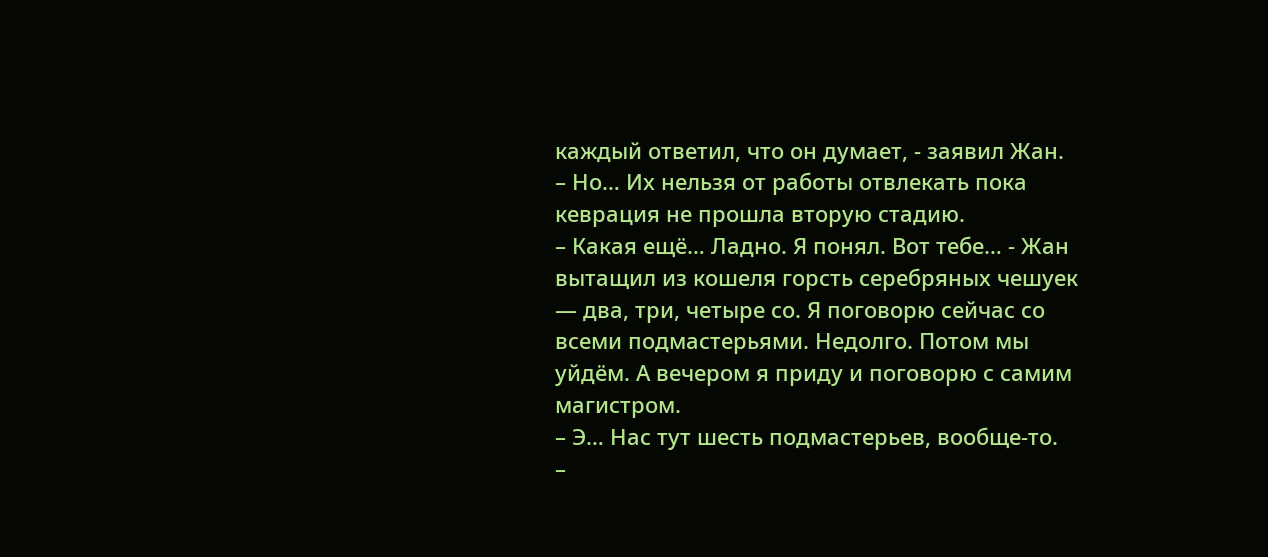каждый ответил, что он думает, - заявил Жан.
– Но… Их нельзя от работы отвлекать пока кеврация не прошла вторую стадию.
– Какая ещё… Ладно. Я понял. Вот тебе… - Жан вытащил из кошеля горсть серебряных чешуек — два, три, четыре со. Я поговорю сейчас со всеми подмастерьями. Недолго. Потом мы уйдём. А вечером я приду и поговорю с самим магистром.
– Э… Нас тут шесть подмастерьев, вообще-то.
–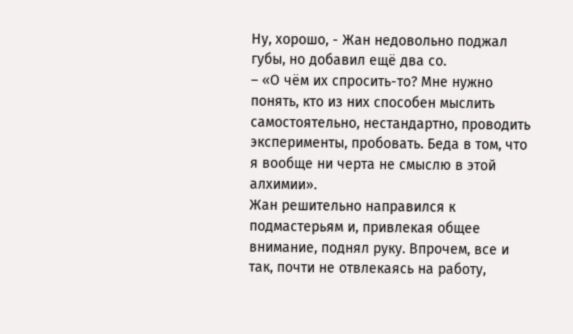Ну, хорошо, - Жан недовольно поджал губы, но добавил ещё два со.
– «О чём их спросить-то? Мне нужно понять, кто из них способен мыслить самостоятельно, нестандартно, проводить эксперименты, пробовать. Беда в том, что я вообще ни черта не смыслю в этой алхимии».
Жан решительно направился к подмастерьям и, привлекая общее внимание, поднял руку. Впрочем, все и так, почти не отвлекаясь на работу,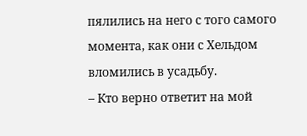пялились на него с того самого момента, как они с Хельдом вломились в усадьбу.
– Кто верно ответит на мой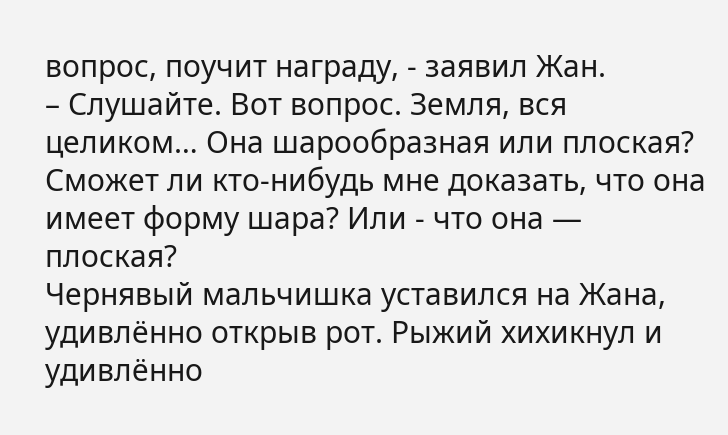вопрос, поучит награду, - заявил Жан.
– Слушайте. Вот вопрос. Земля, вся целиком… Она шарообразная или плоская? Сможет ли кто-нибудь мне доказать, что она имеет форму шара? Или - что она — плоская?
Чернявый мальчишка уставился на Жана, удивлённо открыв рот. Рыжий хихикнул и удивлённо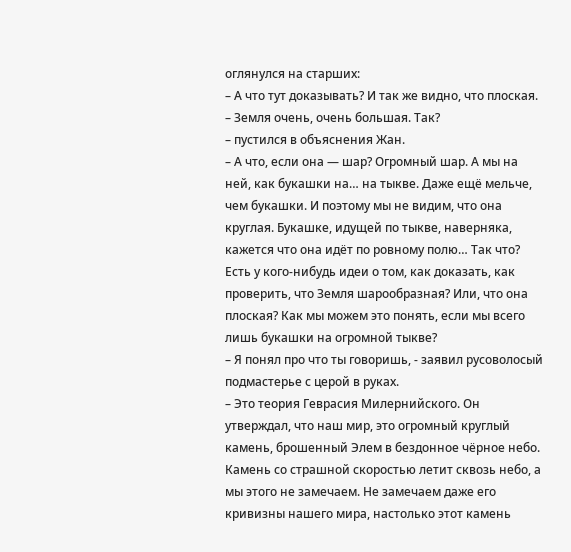оглянулся на старших:
– А что тут доказывать? И так же видно, что плоская.
– Земля очень, очень большая. Так?
– пустился в объяснения Жан.
– А что, если она — шар? Огромный шар. А мы на ней, как букашки на… на тыкве. Даже ещё мельче, чем букашки. И поэтому мы не видим, что она круглая. Букашке, идущей по тыкве, наверняка, кажется что она идёт по ровному полю… Так что? Есть у кого-нибудь идеи о том, как доказать, как проверить, что Земля шарообразная? Или, что она плоская? Как мы можем это понять, если мы всего лишь букашки на огромной тыкве?
– Я понял про что ты говоришь, - заявил русоволосый подмастерье с церой в руках.
– Это теория Геврасия Милернийского. Он утверждал, что наш мир, это огромный круглый камень, брошенный Элем в бездонное чёрное небо. Камень со страшной скоростью летит сквозь небо, а мы этого не замечаем. Не замечаем даже его кривизны нашего мира, настолько этот камень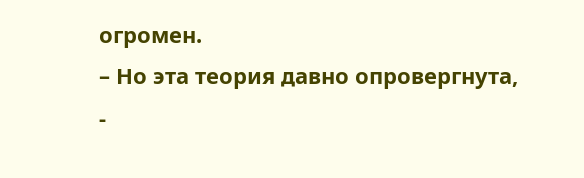огромен.
– Но эта теория давно опровергнута, -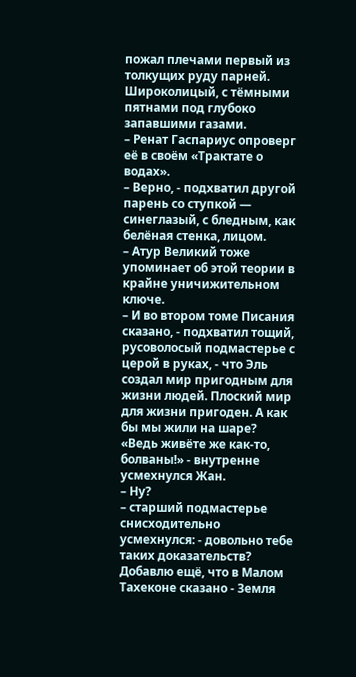пожал плечами первый из толкущих руду парней. Широколицый, с тёмными пятнами под глубоко запавшими газами.
– Ренат Гаспариус опроверг её в своём «Трактате о водах».
– Верно, - подхватил другой парень со ступкой — синеглазый, с бледным, как белёная стенка, лицом.
– Атур Великий тоже упоминает об этой теории в крайне уничижительном ключе.
– И во втором томе Писания сказано, - подхватил тощий, русоволосый подмастерье с церой в руках, - что Эль создал мир пригодным для жизни людей. Плоский мир для жизни пригоден. А как бы мы жили на шаре?
«Ведь живёте же как-то, болваны!» - внутренне усмехнулся Жан.
– Ну?
– старший подмастерье снисходительно усмехнулся: - довольно тебе таких доказательств? Добавлю ещё, что в Малом Тахеконе сказано - Земля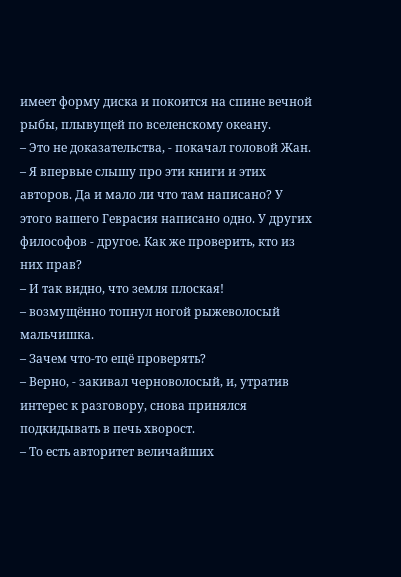имеет форму диска и покоится на спине вечной рыбы, плывущей по вселенскому океану.
– Это не доказательства, - покачал головой Жан.
– Я впервые слышу про эти книги и этих авторов. Да и мало ли что там написано? У этого вашего Геврасия написано одно. У других философов - другое. Как же проверить, кто из них прав?
– И так видно, что земля плоская!
– возмущённо топнул ногой рыжеволосый мальчишка.
– Зачем что-то ещё проверять?
– Верно, - закивал черноволосый, и, утратив интерес к разговору, снова принялся подкидывать в печь хворост.
– То есть авторитет величайших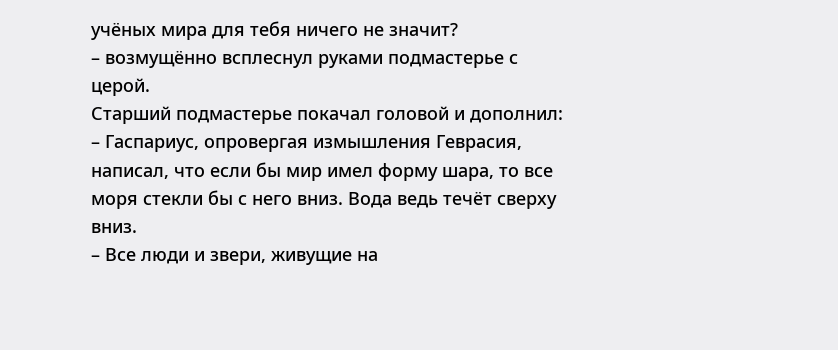учёных мира для тебя ничего не значит?
– возмущённо всплеснул руками подмастерье с церой.
Старший подмастерье покачал головой и дополнил:
– Гаспариус, опровергая измышления Геврасия, написал, что если бы мир имел форму шара, то все моря стекли бы с него вниз. Вода ведь течёт сверху вниз.
– Все люди и звери, живущие на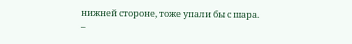нижней стороне, тоже упали бы с шара.
–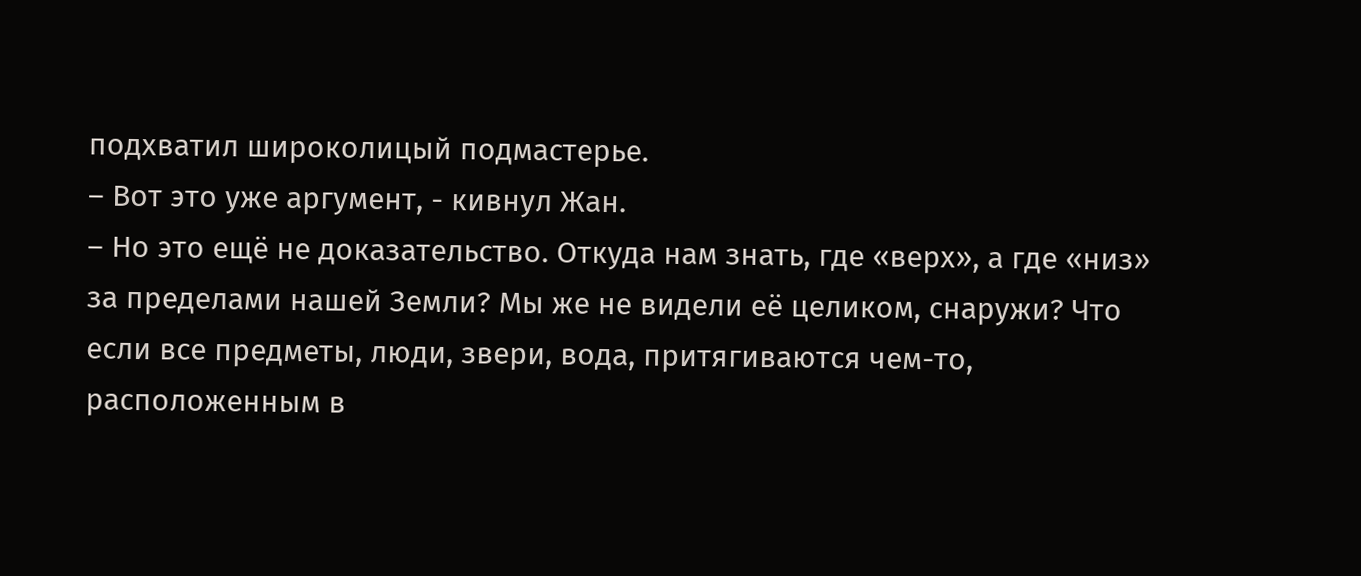подхватил широколицый подмастерье.
– Вот это уже аргумент, - кивнул Жан.
– Но это ещё не доказательство. Откуда нам знать, где «верх», а где «низ» за пределами нашей Земли? Мы же не видели её целиком, снаружи? Что если все предметы, люди, звери, вода, притягиваются чем-то, расположенным в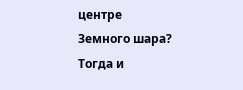центре Земного шара? Тогда и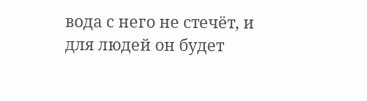вода с него не стечёт, и для людей он будет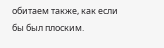обитаем также, как если бы был плоским.